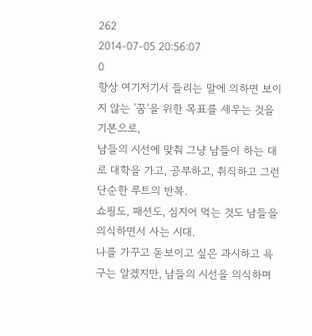262
2014-07-05 20:56:07
0
항상 여기저기서 들리는 말에 의하면 보이지 않는 '꿈'을 위한 목표를 세우는 것을 기본으로,
남들의 시선에 맞춰 그냥 남들이 하는 대로 대학을 가고, 공부하고, 취직하고 그런 단순한 루트의 반복.
쇼핑도, 패션도, 심지어 먹는 것도 남들을 의식하면서 사는 시대.
나를 가꾸고 돋보이고 싶은 과시하고 욕구는 알겠지만, 남들의 시선을 의식하며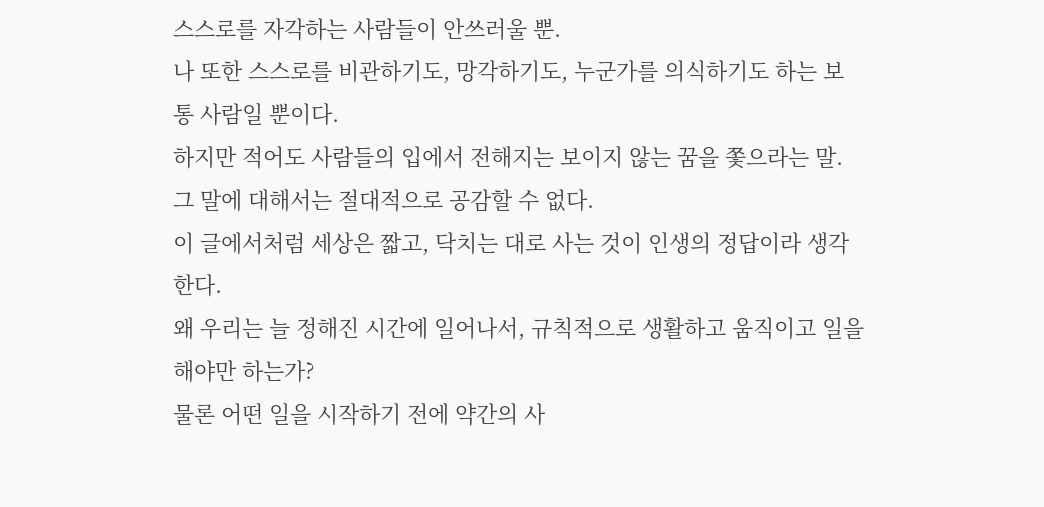스스로를 자각하는 사람들이 안쓰러울 뿐.
나 또한 스스로를 비관하기도, 망각하기도, 누군가를 의식하기도 하는 보통 사람일 뿐이다.
하지만 적어도 사람들의 입에서 전해지는 보이지 않는 꿈을 쫓으라는 말.
그 말에 대해서는 절대적으로 공감할 수 없다.
이 글에서처럼 세상은 짧고, 닥치는 대로 사는 것이 인생의 정답이라 생각한다.
왜 우리는 늘 정해진 시간에 일어나서, 규칙적으로 생활하고 움직이고 일을 해야만 하는가?
물론 어떤 일을 시작하기 전에 약간의 사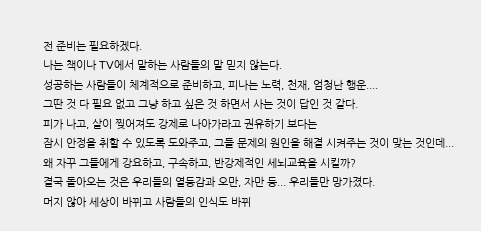전 준비는 필요하겠다.
나는 책이나 TV에서 말하는 사람들의 말 믿지 않는다.
성공하는 사람들이 체계적으로 준비하고, 피나는 노력, 천재, 엄청난 행운....
그딴 것 다 필요 없고 그냥 하고 싶은 것 하면서 사는 것이 답인 것 같다.
피가 나고, 살이 찢어져도 강제로 나아가라고 권유하기 보다는
잠시 안정을 취할 수 있도록 도와주고, 그들 문제의 원인을 해결 시켜주는 것이 맞는 것인데...
왜 자꾸 그들에게 강요하고, 구속하고, 반강제적인 세뇌교육을 시킬까?
결국 돌아오는 것은 우리들의 열등감과 오만, 자만 등... 우리들만 망가졌다.
머지 않아 세상이 바뀌고 사람들의 인식도 바뀌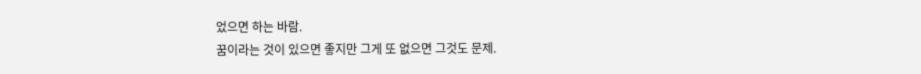었으면 하는 바람.
꿈이라는 것이 있으면 좋지만 그게 또 없으면 그것도 문제.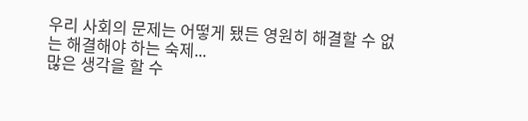우리 사회의 문제는 어떻게 됐든 영원히 해결할 수 없는 해결해야 하는 숙제...
많은 생각을 할 수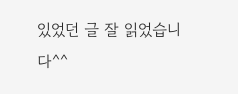있었던 글 잘 읽었습니다^^